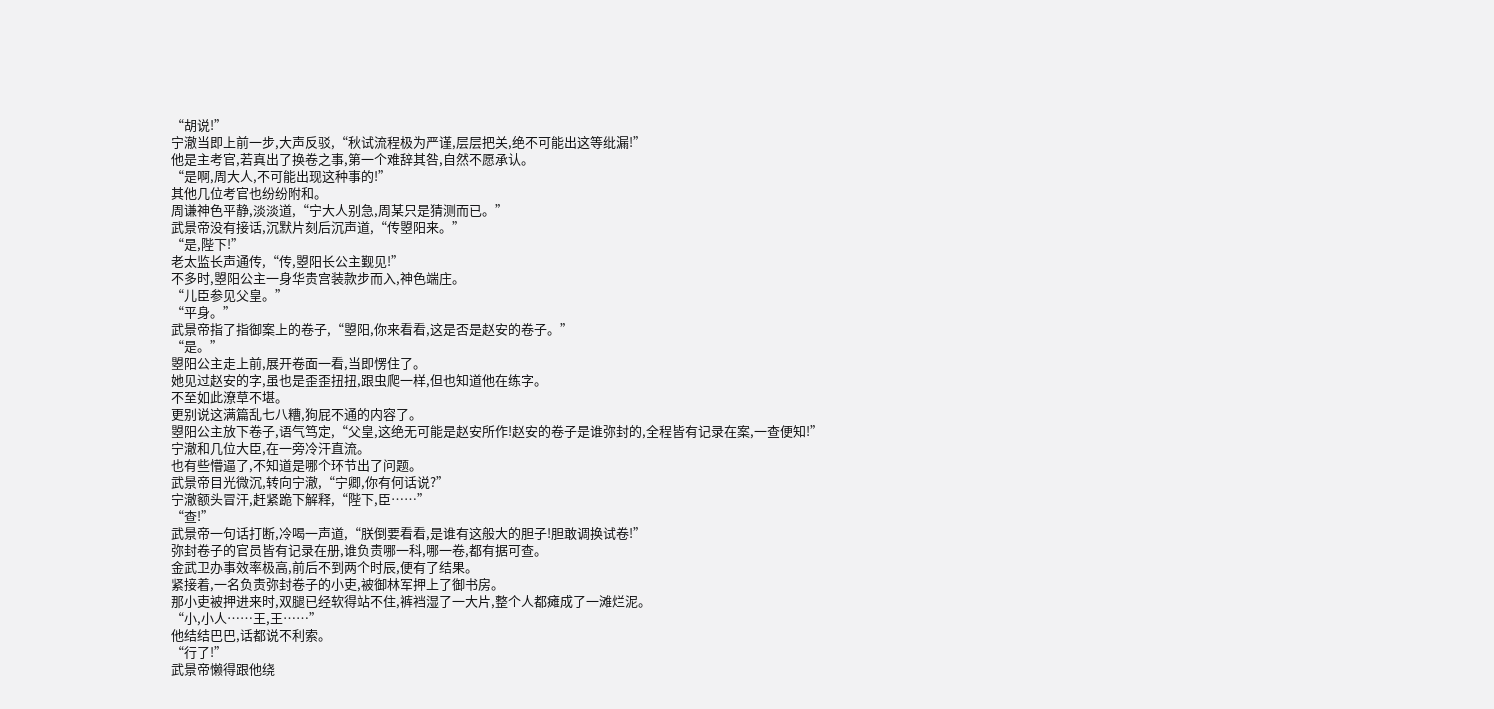“胡说!”
宁澈当即上前一步,大声反驳,“秋试流程极为严谨,层层把关,绝不可能出这等纰漏!”
他是主考官,若真出了换卷之事,第一个难辞其咎,自然不愿承认。
“是啊,周大人,不可能出现这种事的!”
其他几位考官也纷纷附和。
周谦神色平静,淡淡道,“宁大人别急,周某只是猜测而已。”
武景帝没有接话,沉默片刻后沉声道,“传曌阳来。”
“是,陛下!”
老太监长声通传,“传,曌阳长公主觐见!”
不多时,曌阳公主一身华贵宫装款步而入,神色端庄。
“儿臣参见父皇。”
“平身。”
武景帝指了指御案上的卷子,“曌阳,你来看看,这是否是赵安的卷子。”
“是。”
曌阳公主走上前,展开卷面一看,当即愣住了。
她见过赵安的字,虽也是歪歪扭扭,跟虫爬一样,但也知道他在练字。
不至如此潦草不堪。
更别说这满篇乱七八糟,狗屁不通的内容了。
曌阳公主放下卷子,语气笃定,“父皇,这绝无可能是赵安所作!赵安的卷子是谁弥封的,全程皆有记录在案,一查便知!”
宁澈和几位大臣,在一旁冷汗直流。
也有些懵逼了,不知道是哪个环节出了问题。
武景帝目光微沉,转向宁澈,“宁卿,你有何话说?”
宁澈额头冒汗,赶紧跪下解释,“陛下,臣……”
“查!”
武景帝一句话打断,冷喝一声道,“朕倒要看看,是谁有这般大的胆子!胆敢调换试卷!”
弥封卷子的官员皆有记录在册,谁负责哪一科,哪一卷,都有据可查。
金武卫办事效率极高,前后不到两个时辰,便有了结果。
紧接着,一名负责弥封卷子的小吏,被御林军押上了御书房。
那小吏被押进来时,双腿已经软得站不住,裤裆湿了一大片,整个人都瘫成了一滩烂泥。
“小,小人……王,王……”
他结结巴巴,话都说不利索。
“行了!”
武景帝懒得跟他绕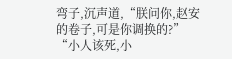弯子,沉声道,“朕问你,赵安的卷子,可是你调换的?”
“小人该死,小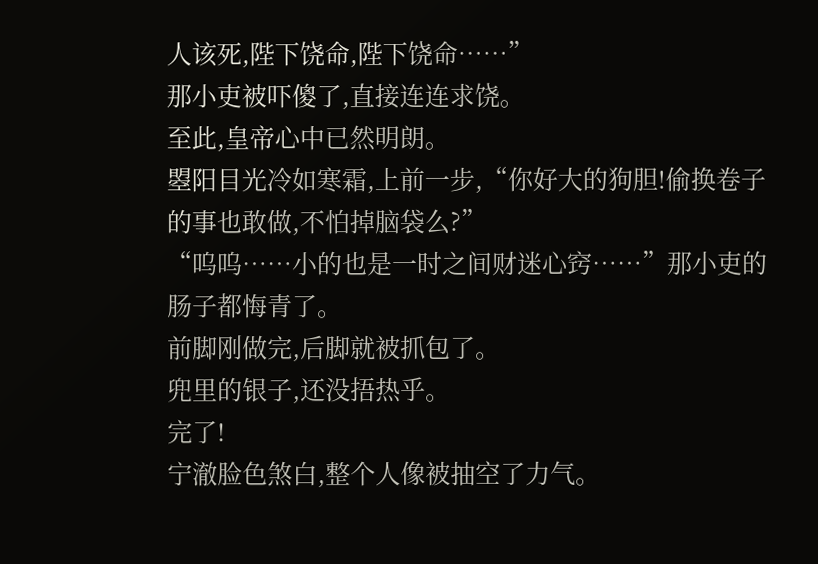人该死,陛下饶命,陛下饶命……”
那小吏被吓傻了,直接连连求饶。
至此,皇帝心中已然明朗。
曌阳目光冷如寒霜,上前一步,“你好大的狗胆!偷换卷子的事也敢做,不怕掉脑袋么?”
“呜呜……小的也是一时之间财迷心窍……”那小吏的肠子都悔青了。
前脚刚做完,后脚就被抓包了。
兜里的银子,还没捂热乎。
完了!
宁澈脸色煞白,整个人像被抽空了力气。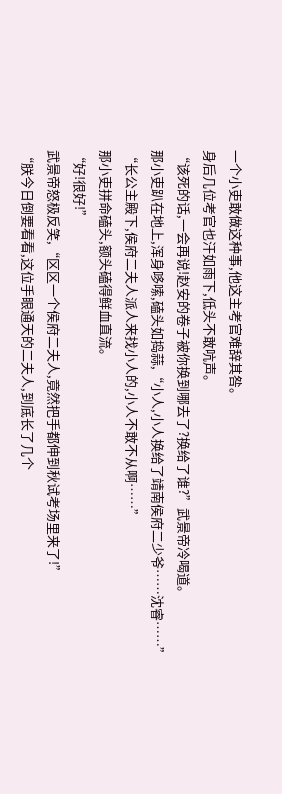一个小吏敢做这种事,他这主考官难辞其咎。
身后几位考官也汗如雨下,低头不敢吭声。
“该死的话,一会再说!赵安的卷子被你换到哪去了?换给了谁?”武景帝冷喝道。
那小吏趴在地上,浑身哆嗦,磕头如捣蒜,“小人,小人换给了靖南侯府二少爷……沈睿……”
“长公主殿下,侯府二夫人派人来找小人的,小人不敢不从啊……”
那小吏拼命磕头,额头磕得鲜血直流。
“好!很好!”
武景帝怒极反笑,“区区一个侯府二夫人,竟然把手都伸到秋试考场里来了!”
“朕今日倒要看看,这位手眼通天的二夫人,到底长了几个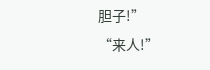胆子!”
“来人!”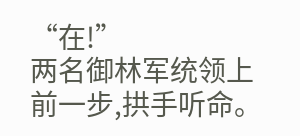“在!”
两名御林军统领上前一步,拱手听命。